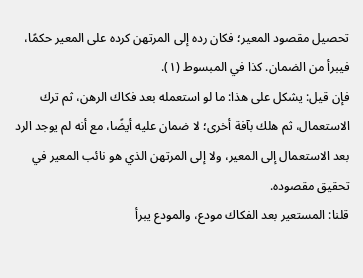تحصيل مقصود المعير؛ فكان رده إلى المرتهن كرده على المعير حكمًا، فيبرأ من الضمان. كذا في المبسوط (١).
فإن قيل: يشكل على هذا: ما لو استعمله بعد فكاك الرهن، ثم ترك الاستعمال، ثم هلك بآفة أخرى؛ لا ضمان عليه أيضًا، مع أنه لم يوجد الرد بعد الاستعمال إلى المعير، ولا إلى المرتهن الذي هو نائب المعير في تحقيق مقصوده.
قلنا: المستعير بعد الفكاك مودع، والمودع يبرأ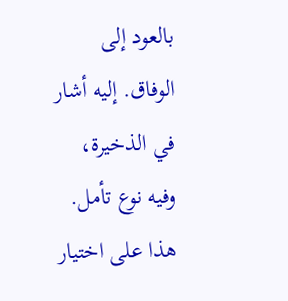بالعود إلى الوفاق. إليه أشار في الذخيرة، وفيه نوع تأمل.
هذا على اختيار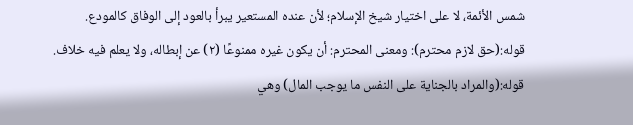شمس الأئمة، لا على اختيار شيخ الإسلام؛ لأن عنده المستعير يبرأ بالعود إلى الوفاق كالمودع.
قوله:(حق لازم محترم): ومعنى المحترم: أن يكون غيره ممنوعًا (٢) عن إبطاله، ولا يعلم فيه خلاف.
قوله:(والمراد بالجناية على النفس ما يوجب المال) وهي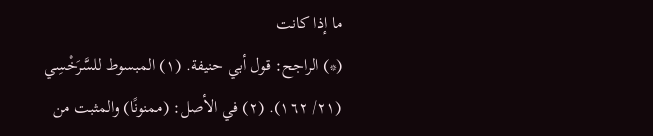ما إذا كانت
(*) الراجح: قول أبي حنيفة. (١) المبسوط للسَّرَخْسِي (٢١/ ١٦٢). (٢) في الأصل: (ممنونًا) والمثبت من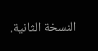النسخة الثانية.